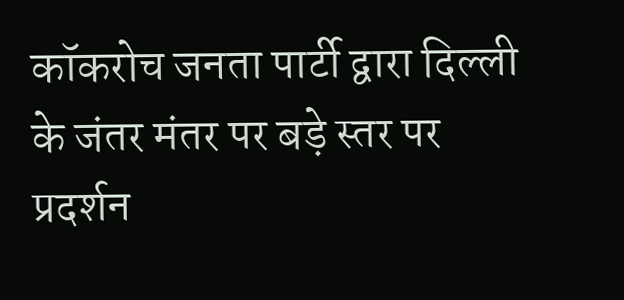कॉकरोच जनता पार्टी द्वारा दिल्ली के जंतर मंतर पर बड़े स्तर पर प्रदर्शन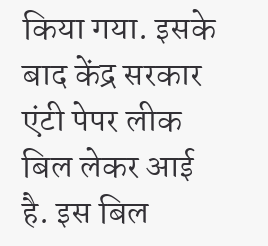किया गया. इसके बाद केंद्र सरकार एंटी पेपर लीक बिल लेकर आई है. इस बिल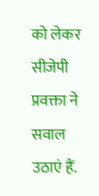को लेकर सीजेपी प्रवक्ता ने सवाल उठाएं हैं.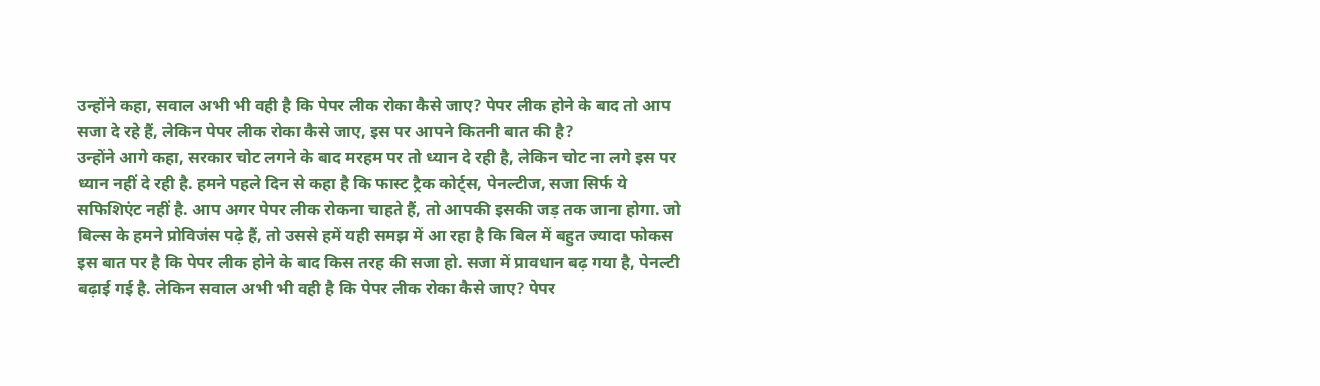उन्होंने कहा, सवाल अभी भी वही है कि पेपर लीक रोका कैसे जाए? पेपर लीक होने के बाद तो आप सजा दे रहे हैं, लेकिन पेपर लीक रोका कैसे जाए, इस पर आपने कितनी बात की है?
उन्होंने आगे कहा, सरकार चोट लगने के बाद मरहम पर तो ध्यान दे रही है, लेकिन चोट ना लगे इस पर ध्यान नहीं दे रही है. हमने पहले दिन से कहा है कि फास्ट ट्रैक कोर्ट्स, पेनल्टीज, सजा सिर्फ ये सफिशिएंट नहीं है. आप अगर पेपर लीक रोकना चाहते हैं, तो आपकी इसकी जड़ तक जाना होगा. जो बिल्स के हमने प्रोविजंस पढ़े हैं, तो उससे हमें यही समझ में आ रहा है कि बिल में बहुत ज्यादा फोकस इस बात पर है कि पेपर लीक होने के बाद किस तरह की सजा हो. सजा में प्रावधान बढ़ गया है, पेनल्टी बढ़ाई गई है. लेकिन सवाल अभी भी वही है कि पेपर लीक रोका कैसे जाए? पेपर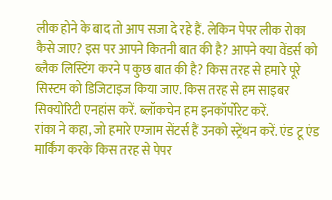लीक होने के बाद तो आप सजा दे रहे हैं. लेकिन पेपर लीक रोका कैसे जाए? इस पर आपने कितनी बात की है? आपने क्या वेंडर्स को ब्लैक लिस्टिंग करने प कुछ बात की है? किस तरह से हमारे पूरे सिस्टम को डिजिटाइज किया जाए. किस तरह से हम साइबर सिक्योरिटी एनहांस करें. ब्लॉकचेन हम इनकॉर्पोरेट करें.
रांका ने कहा, जो हमारे एग्जाम सेंटर्स हैं उनको स्ट्रेंथन करें. एंड टू एंड मार्किंग करके किस तरह से पेपर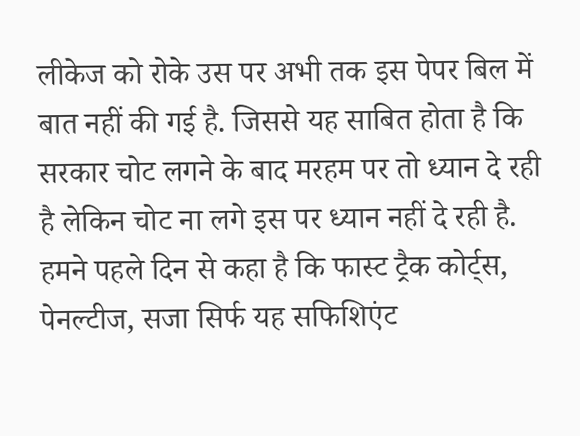लीकेज को रोके उस पर अभी तक इस पेपर बिल में बात नहीं की गई है. जिससे यह साबित होता है कि सरकार चोट लगने के बाद मरहम पर तो ध्यान दे रही है लेकिन चोट ना लगे इस पर ध्यान नहीं दे रही है. हमने पहले दिन से कहा है कि फास्ट ट्रैक कोर्ट्स, पेनल्टीज, सजा सिर्फ यह सफिशिएंट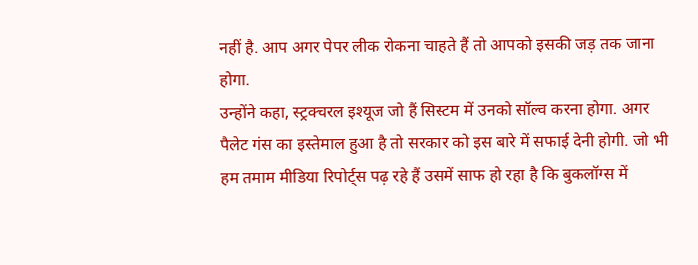नहीं है. आप अगर पेपर लीक रोकना चाहते हैं तो आपको इसकी जड़ तक जाना होगा.
उन्होंने कहा, स्ट्रक्चरल इश्यूज जो हैं सिस्टम में उनको सॉल्व करना होगा. अगर पैलेट गंस का इस्तेमाल हुआ है तो सरकार को इस बारे में सफाई देनी होगी. जो भी हम तमाम मीडिया रिपोर्ट्स पढ़ रहे हैं उसमें साफ हो रहा है कि बुकलॉग्स में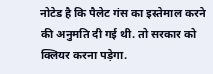नोटेड है कि पैलेट गंस का इस्तेमाल करने की अनुमति दी गई थी. तो सरकार को क्लियर करना पड़ेगा.